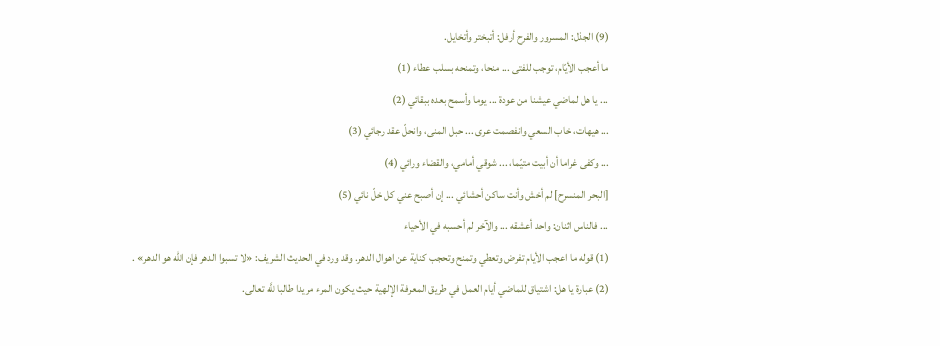(9) الجذل: المسرور والفرح أرفل: أتبختر وأتخايل.
ما أعجب الأيّام، توجب للفتى ... منحا، وتمنحه بسلب عطاء (1)
... يا هل لماضي عيشنا من عودة ... يوما وأسمح بعده ببقائي (2)
... هيهات، خاب السعي وانفصمت عرى ... حبل المنى، وانحلّ عقد رجائي (3)
... وكفى غراما أن أبيت متيّما، ... شوقي أمامي، والقضاء ورائي (4)
[البحر المنسرح] لم أخش وأنت ساكن أحشائي ... إن أصبح عني كل خلّ نائي (5)
... فالناس اثنان: واحد أعشقه ... والآخر لم أحسبه في الأحياء
(1) قوله ما اعجب الأيام تفرض وتعطي وتمنح وتحجب كناية عن اهوال الدهر. وقد ورد في الحديث الشريف: «لا تسبوا الدهر فإن الله هو الدهر» .
(2) عبارة يا هل: اشتياق للماضي أيام العمل في طريق المعرفة الإلهية حيث يكون المرء مريدا طالبا للَّه تعالى.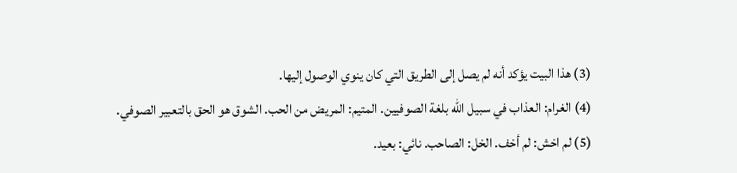(3) هذا البيت يؤكد أنه لم يصل إلى الطريق التي كان ينوي الوصول إليها.
(4) الغرام: العذاب في سبيل الله بلغة الصوفيين. المتيم: المريض من الحب. الشوق هو الحق بالتعبير الصوفي.
(5) لم اخش: لم أخف. الخل: الصاحب. نائي: بعيد.